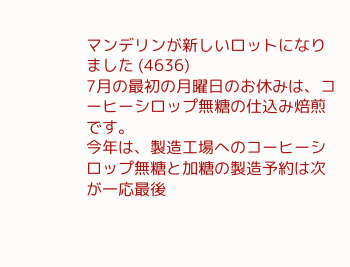マンデリンが新しいロットになりました (4636)
7月の最初の月曜日のお休みは、コーヒーシロップ無糖の仕込み焙煎です。
今年は、製造工場へのコーヒーシロップ無糖と加糖の製造予約は次が一応最後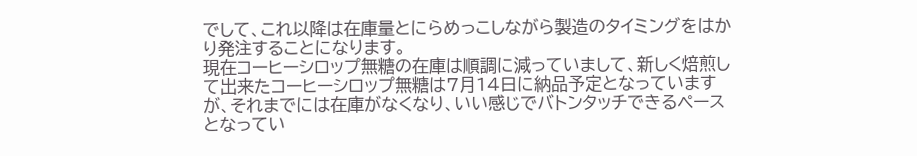でして、これ以降は在庫量とにらめっこしながら製造のタイミングをはかり発注することになります。
現在コーヒーシロップ無糖の在庫は順調に減っていまして、新しく焙煎して出来たコーヒーシロップ無糖は7月14日に納品予定となっていますが、それまでには在庫がなくなり、いい感じでバトンタッチできるペースとなってい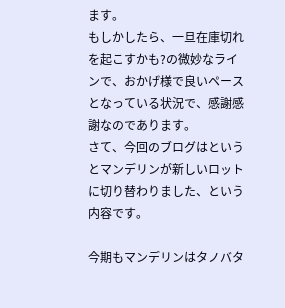ます。
もしかしたら、一旦在庫切れを起こすかも?の微妙なラインで、おかげ様で良いペースとなっている状況で、感謝感謝なのであります。
さて、今回のブログはというとマンデリンが新しいロットに切り替わりました、という内容です。

今期もマンデリンはタノバタ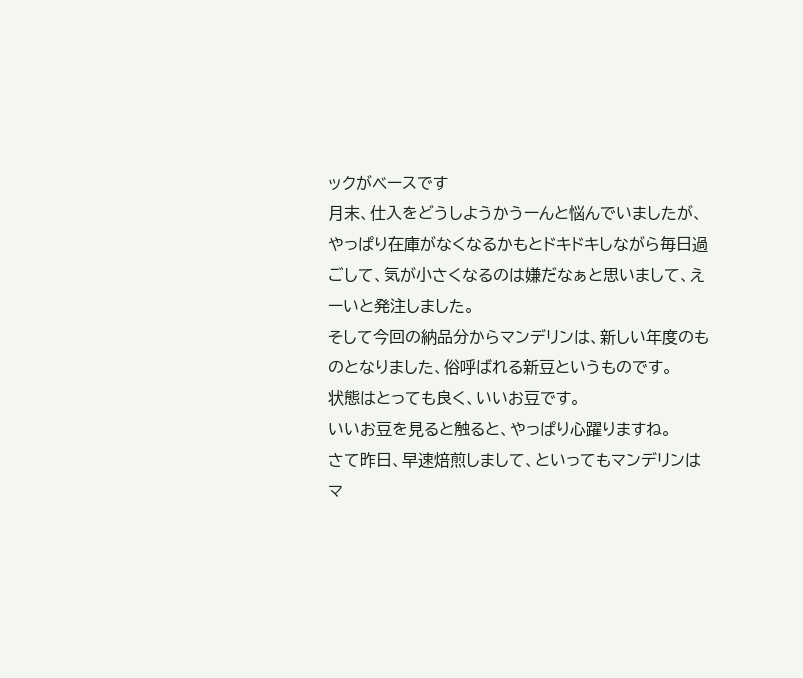ックがベースです
月末、仕入をどうしようかうーんと悩んでいましたが、やっぱり在庫がなくなるかもとドキドキしながら毎日過ごして、気が小さくなるのは嫌だなぁと思いまして、えーいと発注しました。
そして今回の納品分からマンデリンは、新しい年度のものとなりました、俗呼ばれる新豆というものです。
状態はとっても良く、いいお豆です。
いいお豆を見ると触ると、やっぱり心躍りますね。
さて昨日、早速焙煎しまして、といってもマンデリンはマ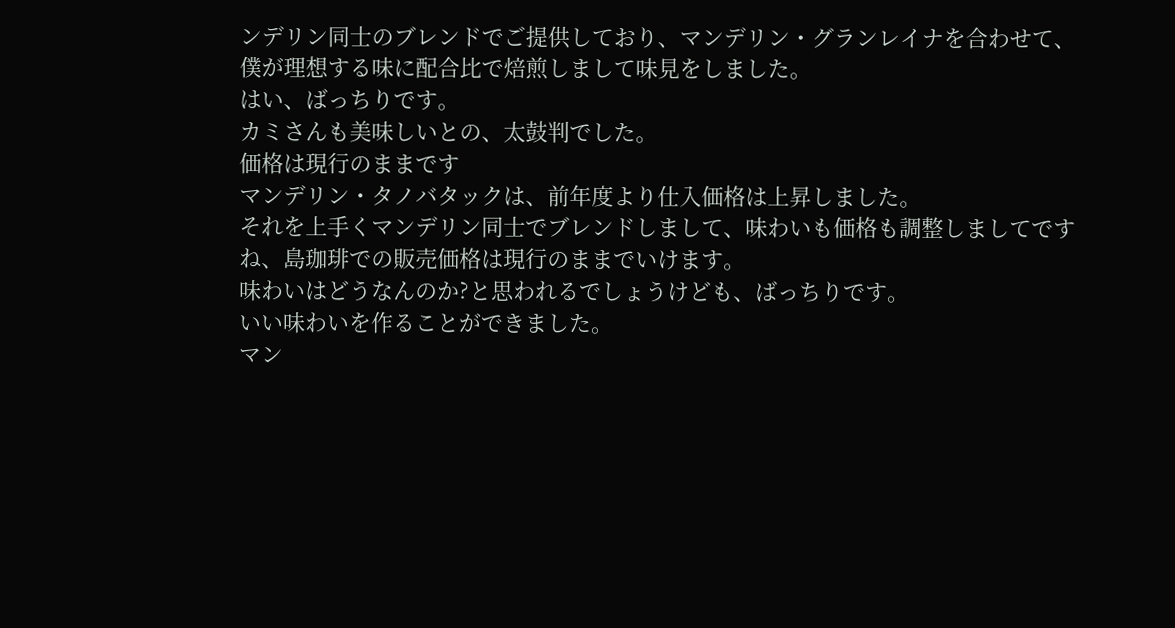ンデリン同士のブレンドでご提供しており、マンデリン・グランレイナを合わせて、僕が理想する味に配合比で焙煎しまして味見をしました。
はい、ばっちりです。
カミさんも美味しいとの、太鼓判でした。
価格は現行のままです
マンデリン・タノバタックは、前年度より仕入価格は上昇しました。
それを上手くマンデリン同士でブレンドしまして、味わいも価格も調整しましてですね、島珈琲での販売価格は現行のままでいけます。
味わいはどうなんのか?と思われるでしょうけども、ばっちりです。
いい味わいを作ることができました。
マン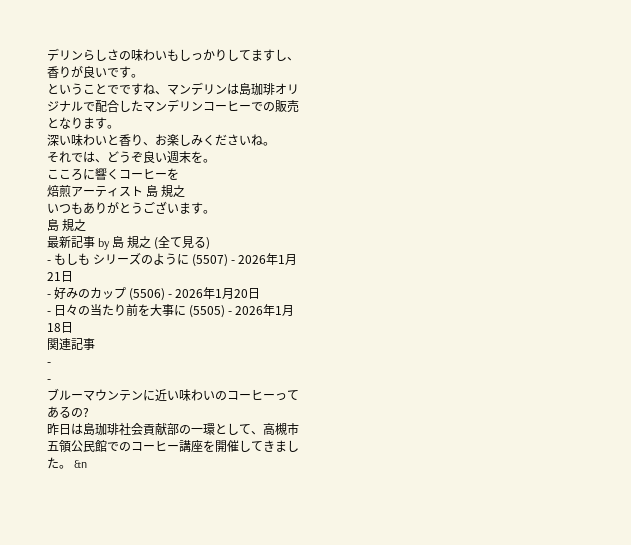デリンらしさの味わいもしっかりしてますし、香りが良いです。
ということでですね、マンデリンは島珈琲オリジナルで配合したマンデリンコーヒーでの販売となります。
深い味わいと香り、お楽しみくださいね。
それでは、どうぞ良い週末を。
こころに響くコーヒーを
焙煎アーティスト 島 規之
いつもありがとうございます。
島 規之
最新記事 by 島 規之 (全て見る)
- もしも シリーズのように (5507) - 2026年1月21日
- 好みのカップ (5506) - 2026年1月20日
- 日々の当たり前を大事に (5505) - 2026年1月18日
関連記事
-
-
ブルーマウンテンに近い味わいのコーヒーってあるの?
昨日は島珈琲社会貢献部の一環として、高槻市五領公民館でのコーヒー講座を開催してきました。 &n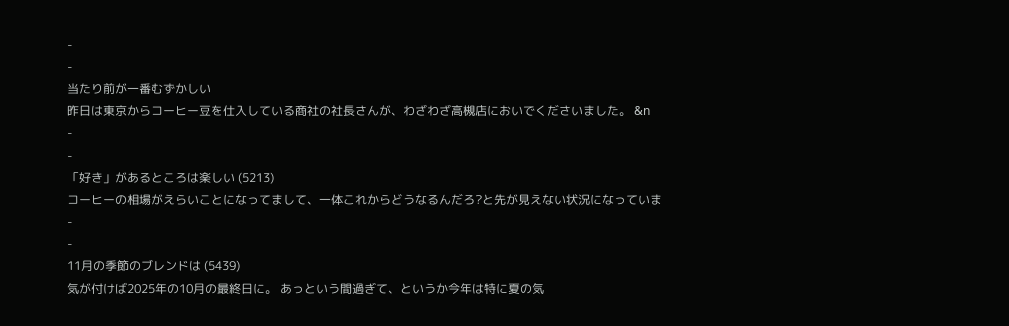-
-
当たり前が一番むずかしい
昨日は東京からコーヒー豆を仕入している商社の社長さんが、わざわざ高槻店においでくださいました。 &n
-
-
「好き」があるところは楽しい (5213)
コーヒーの相場がえらいことになってまして、一体これからどうなるんだろ?と先が見えない状況になっていま
-
-
11月の季節のブレンドは (5439)
気が付けば2025年の10月の最終日に。 あっという間過ぎて、というか今年は特に夏の気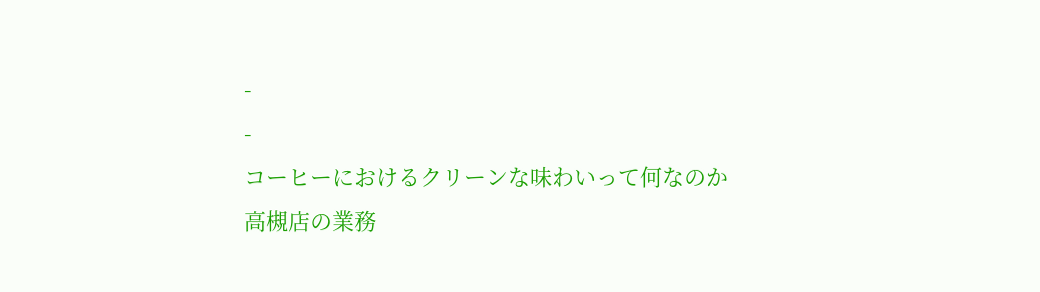-
-
コーヒーにおけるクリーンな味わいって何なのか
高槻店の業務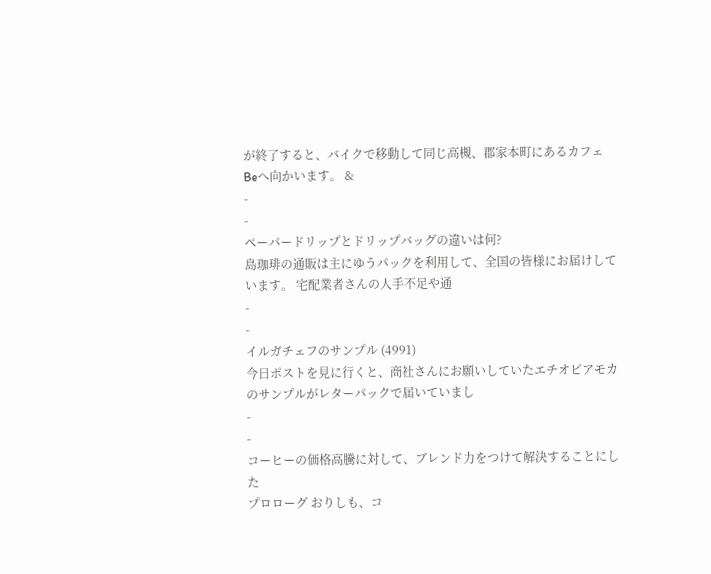が終了すると、バイクで移動して同じ高槻、郡家本町にあるカフェBeへ向かいます。 &
-
-
ペーパードリップとドリップバッグの違いは何?
島珈琲の通販は主にゆうパックを利用して、全国の皆様にお届けしています。 宅配業者さんの人手不足や通
-
-
イルガチェフのサンプル (4991)
今日ポストを見に行くと、商社さんにお願いしていたエチオピアモカのサンプルがレターパックで届いていまし
-
-
コーヒーの価格高騰に対して、ブレンド力をつけて解決することにした
プロローグ おりしも、コ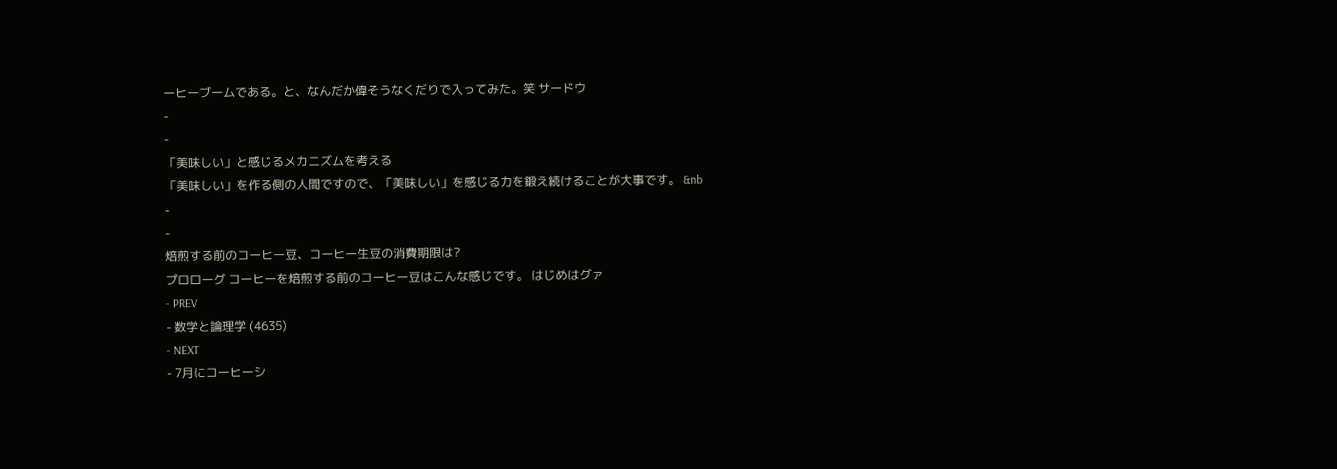ーヒーブームである。と、なんだか偉そうなくだりで入ってみた。笑 サードウ
-
-
「美味しい」と感じるメカニズムを考える
「美味しい」を作る側の人間ですので、「美味しい」を感じる力を鍛え続けることが大事です。 &nb
-
-
焙煎する前のコーヒー豆、コーヒー生豆の消費期限は?
プロローグ コーヒーを焙煎する前のコーヒー豆はこんな感じです。 はじめはグァ
- PREV
- 数学と論理学 (4635)
- NEXT
- 7月にコーヒーシ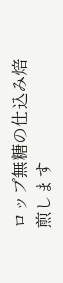ロップ無糖の仕込み焙煎します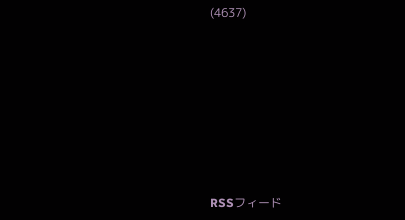(4637)








RSSフィード